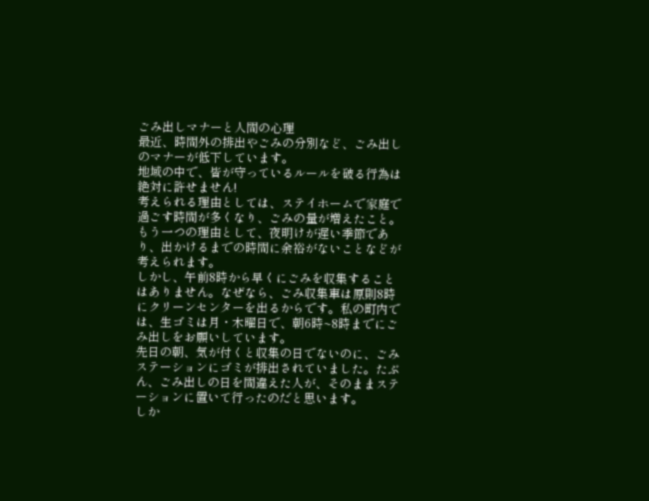ごみ出しマナーと人間の心理
最近、時間外の排出やごみの分別など、ごみ出しのマナーが低下しています。
地域の中で、皆が守っているルールを破る行為は絶対に許せません!
考えられる理由としては、ステイホームで家庭で過ごす時間が多くなり、ごみの量が増えたこと。もう一つの理由として、夜明けが遅い季節であり、出かけるまでの時間に余裕がないことなどが考えられます。
しかし、午前8時から早くにごみを収集することはありません。なぜなら、ごみ収集車は原則8時にクリーンセンターを出るからです。私の町内では、生ゴミは月・木曜日で、朝6時~8時までにごみ出しをお願いしています。
先日の朝、気が付くと収集の日でないのに、ごみステーションにゴミが排出されていました。たぶん、ごみ出しの日を間違えた人が、そのままステーションに置いて行ったのだと思います。
しか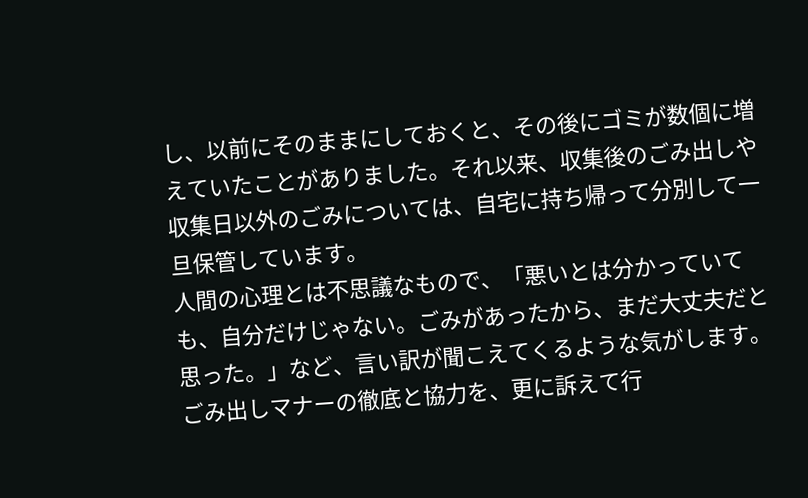し、以前にそのままにしておくと、その後にゴミが数個に増えていたことがありました。それ以来、収集後のごみ出しや収集日以外のごみについては、自宅に持ち帰って分別して一旦保管しています。
人間の心理とは不思議なもので、「悪いとは分かっていても、自分だけじゃない。ごみがあったから、まだ大丈夫だと思った。」など、言い訳が聞こえてくるような気がします。
ごみ出しマナーの徹底と協力を、更に訴えて行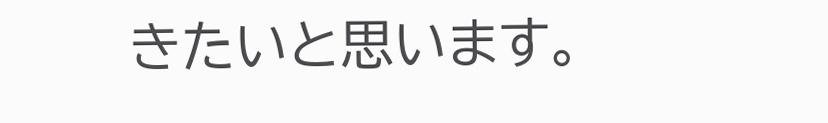きたいと思います。